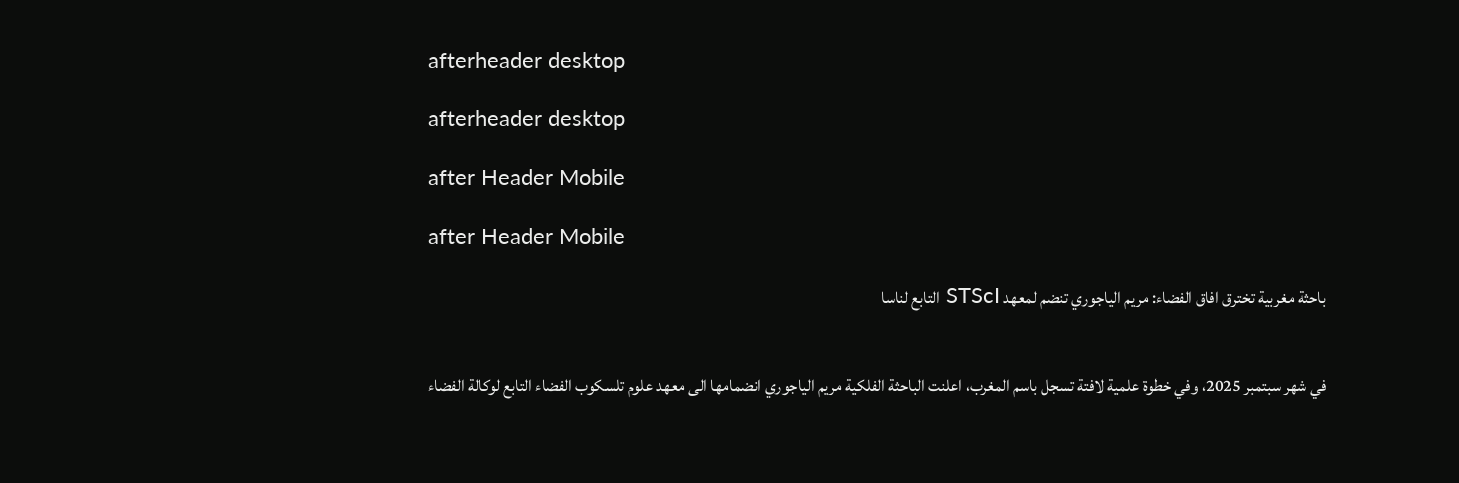afterheader desktop

afterheader desktop

after Header Mobile

after Header Mobile

باحثة مغربية تخترق افاق الفضاء: مريم الياجوري تنضم لمعهد STScI التابع لناسا


في شهر سبتمبر 2025، وفي خطوة علمية لافتة تسجل باسم المغرب، اعلنت الباحثة الفلكية مريم الياجوري انضمامها الى معهد علوم تلسكوب الفضاء التابع لوكالة الفضاء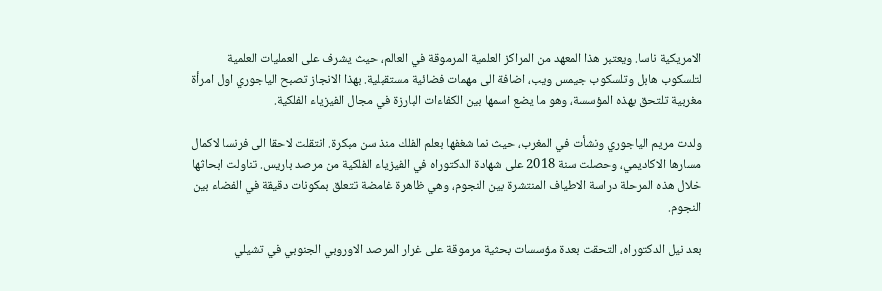الامريكية ناسا. ويعتبر هذا المعهد من المراكز العلمية المرموقة في العالم، حيث يشرف على العمليات العلمية لتلسكوب هابل وتلسكوب جيمس ويب، اضافة الى مهمات فضائية مستقبلية. بهذا الانجاز تصبح الياجوري اول امرأة مغربية تلتحق بهذه المؤسسة، وهو ما يضع اسمها بين الكفاءات البارزة في مجال الفيزياء الفلكية.

ولدت مريم الياجوري ونشأت في المغرب، حيث نما شغفها بعلم الفلك منذ سن مبكرة. انتقلت لاحقا الى فرنسا لاكمال مسارها الاكاديمي، وحصلت سنة 2018 على شهادة الدكتوراه في الفيزياء الفلكية من مرصد باريس. تناولت ابحاثها خلال هذه المرحلة دراسة الاطياف المنتشرة بين النجوم، وهي ظاهرة غامضة تتعلق بمكونات دقيقة في الفضاء بين النجوم.

بعد نيل الدكتوراه، التحقت بعدة مؤسسات بحثية مرموقة على غرار المرصد الاوروبي الجنوبي في تشيلي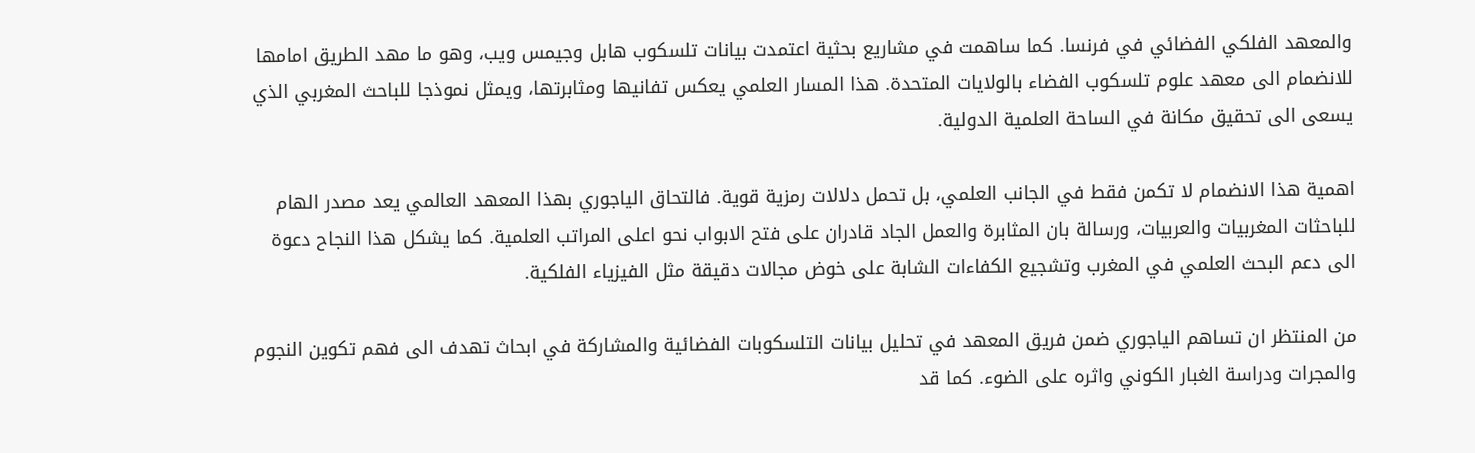والمعهد الفلكي الفضائي في فرنسا. كما ساهمت في مشاريع بحثية اعتمدت بيانات تلسكوب هابل وجيمس ويب، وهو ما مهد الطريق امامها للانضمام الى معهد علوم تلسكوب الفضاء بالولايات المتحدة. هذا المسار العلمي يعكس تفانيها ومثابرتها، ويمثل نموذجا للباحث المغربي الذي يسعى الى تحقيق مكانة في الساحة العلمية الدولية.

اهمية هذا الانضمام لا تكمن فقط في الجانب العلمي، بل تحمل دلالات رمزية قوية. فالتحاق الياجوري بهذا المعهد العالمي يعد مصدر الهام للباحثات المغربيات والعربيات، ورسالة بان المثابرة والعمل الجاد قادران على فتح الابواب نحو اعلى المراتب العلمية. كما يشكل هذا النجاح دعوة الى دعم البحث العلمي في المغرب وتشجيع الكفاءات الشابة على خوض مجالات دقيقة مثل الفيزياء الفلكية.

من المنتظر ان تساهم الياجوري ضمن فريق المعهد في تحليل بيانات التلسكوبات الفضائية والمشاركة في ابحاث تهدف الى فهم تكوين النجوم والمجرات ودراسة الغبار الكوني واثره على الضوء. كما قد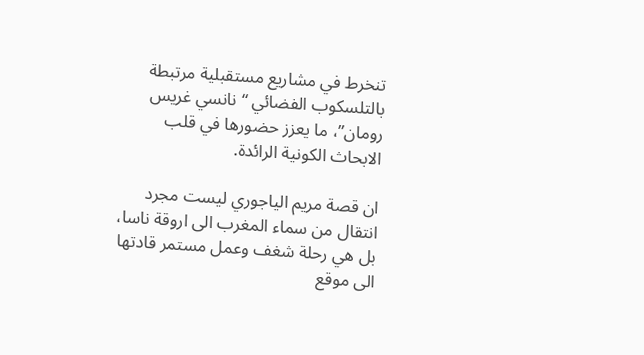تنخرط في مشاريع مستقبلية مرتبطة بالتلسكوب الفضائي “نانسي غريس رومان”، ما يعزز حضورها في قلب الابحاث الكونية الرائدة.

ان قصة مريم الياجوري ليست مجرد انتقال من سماء المغرب الى اروقة ناسا، بل هي رحلة شغف وعمل مستمر قادتها الى موقع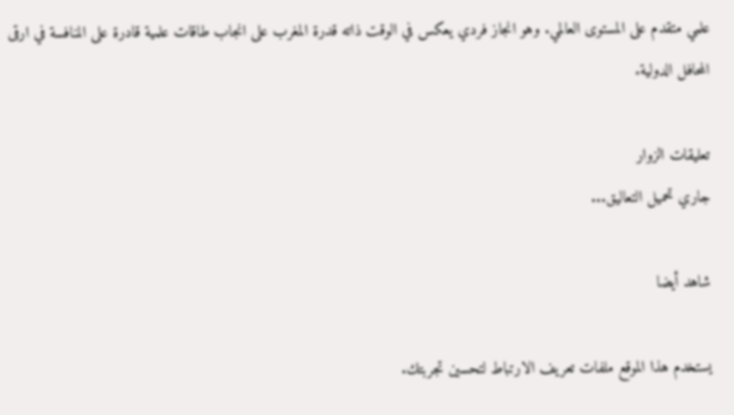علمي متقدم على المستوى العالمي. وهو انجاز فردي يعكس في الوقت ذاته قدرة المغرب على انجاب طاقات علمية قادرة على المنافسة في ارقى المحافل الدولية.

تعليقات الزوار
جاري تحميل التعاليق...

شاهد أيضا

يستخدم هذا الموقع ملفات تعريف الارتباط لتحسين تجربتك.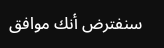سنفترض أنك موافق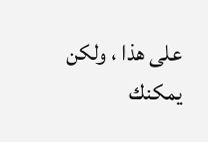على هذا ، ولكن يمكنك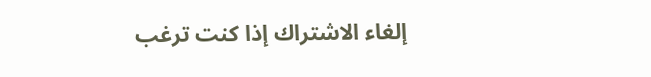إلغاء الاشتراك إذا كنت ترغب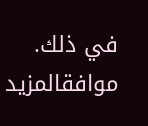في ذلك. موافقالمزيد